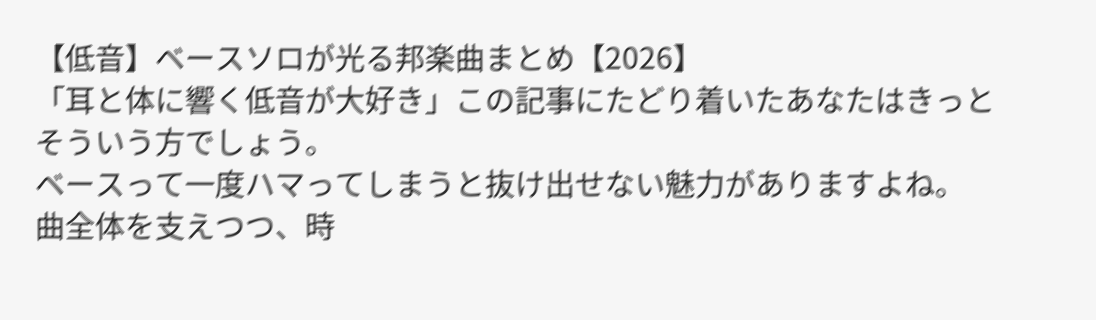【低音】ベースソロが光る邦楽曲まとめ【2026】
「耳と体に響く低音が大好き」この記事にたどり着いたあなたはきっとそういう方でしょう。
ベースって一度ハマってしまうと抜け出せない魅力がありますよね。
曲全体を支えつつ、時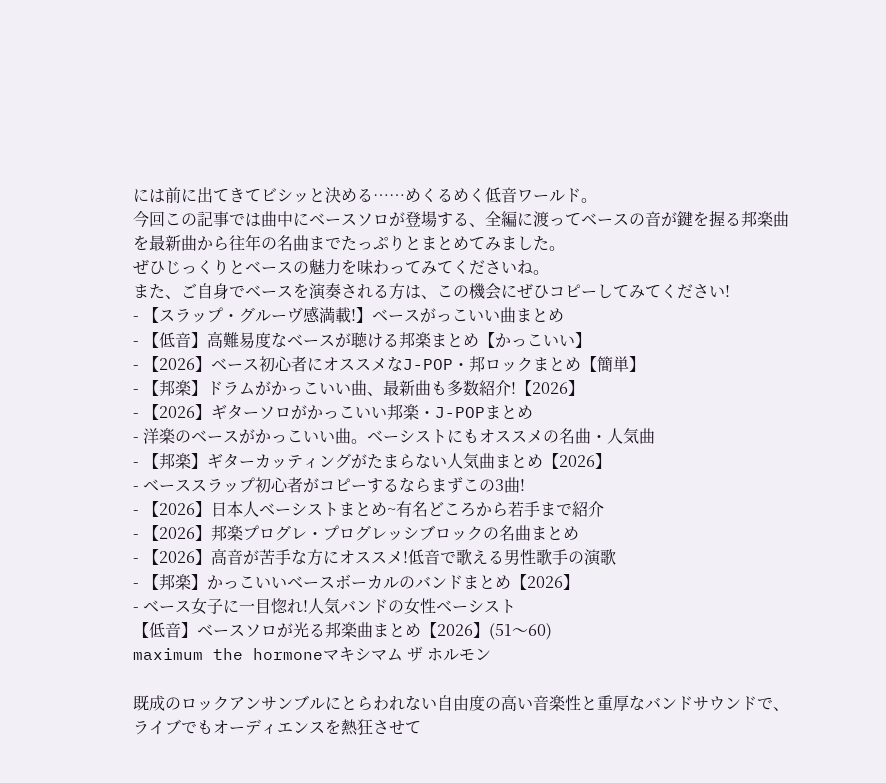には前に出てきてビシッと決める……めくるめく低音ワールド。
今回この記事では曲中にベースソロが登場する、全編に渡ってベースの音が鍵を握る邦楽曲を最新曲から往年の名曲までたっぷりとまとめてみました。
ぜひじっくりとベースの魅力を味わってみてくださいね。
また、ご自身でベースを演奏される方は、この機会にぜひコピーしてみてください!
- 【スラップ・グルーヴ感満載!】ベースがっこいい曲まとめ
- 【低音】高難易度なベースが聴ける邦楽まとめ【かっこいい】
- 【2026】ベース初心者にオススメなJ-POP・邦ロックまとめ【簡単】
- 【邦楽】ドラムがかっこいい曲、最新曲も多数紹介!【2026】
- 【2026】ギターソロがかっこいい邦楽・J-POPまとめ
- 洋楽のベースがかっこいい曲。ベーシストにもオススメの名曲・人気曲
- 【邦楽】ギターカッティングがたまらない人気曲まとめ【2026】
- ベーススラップ初心者がコピーするならまずこの3曲!
- 【2026】日本人ベーシストまとめ~有名どころから若手まで紹介
- 【2026】邦楽プログレ・プログレッシブロックの名曲まとめ
- 【2026】高音が苦手な方にオススメ!低音で歌える男性歌手の演歌
- 【邦楽】かっこいいベースボーカルのバンドまとめ【2026】
- ベース女子に一目惚れ!人気バンドの女性ベーシスト
【低音】ベースソロが光る邦楽曲まとめ【2026】(51〜60)
maximum the hormoneマキシマム ザ ホルモン

既成のロックアンサンブルにとらわれない自由度の高い音楽性と重厚なバンドサウンドで、ライブでもオーディエンスを熱狂させて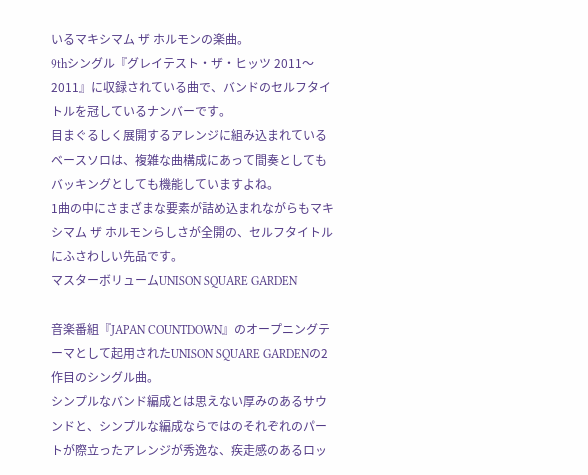いるマキシマム ザ ホルモンの楽曲。
9thシングル『グレイテスト・ザ・ヒッツ 2011〜2011』に収録されている曲で、バンドのセルフタイトルを冠しているナンバーです。
目まぐるしく展開するアレンジに組み込まれているベースソロは、複雑な曲構成にあって間奏としてもバッキングとしても機能していますよね。
1曲の中にさまざまな要素が詰め込まれながらもマキシマム ザ ホルモンらしさが全開の、セルフタイトルにふさわしい先品です。
マスターボリュームUNISON SQUARE GARDEN

音楽番組『JAPAN COUNTDOWN』のオープニングテーマとして起用されたUNISON SQUARE GARDENの2作目のシングル曲。
シンプルなバンド編成とは思えない厚みのあるサウンドと、シンプルな編成ならではのそれぞれのパートが際立ったアレンジが秀逸な、疾走感のあるロッ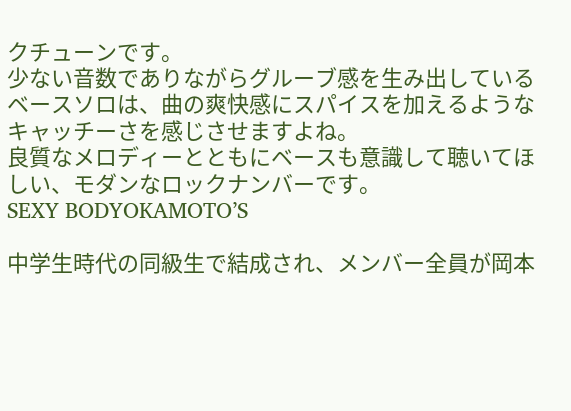クチューンです。
少ない音数でありながらグルーブ感を生み出しているベースソロは、曲の爽快感にスパイスを加えるようなキャッチーさを感じさせますよね。
良質なメロディーとともにベースも意識して聴いてほしい、モダンなロックナンバーです。
SEXY BODYOKAMOTO’S

中学生時代の同級生で結成され、メンバー全員が岡本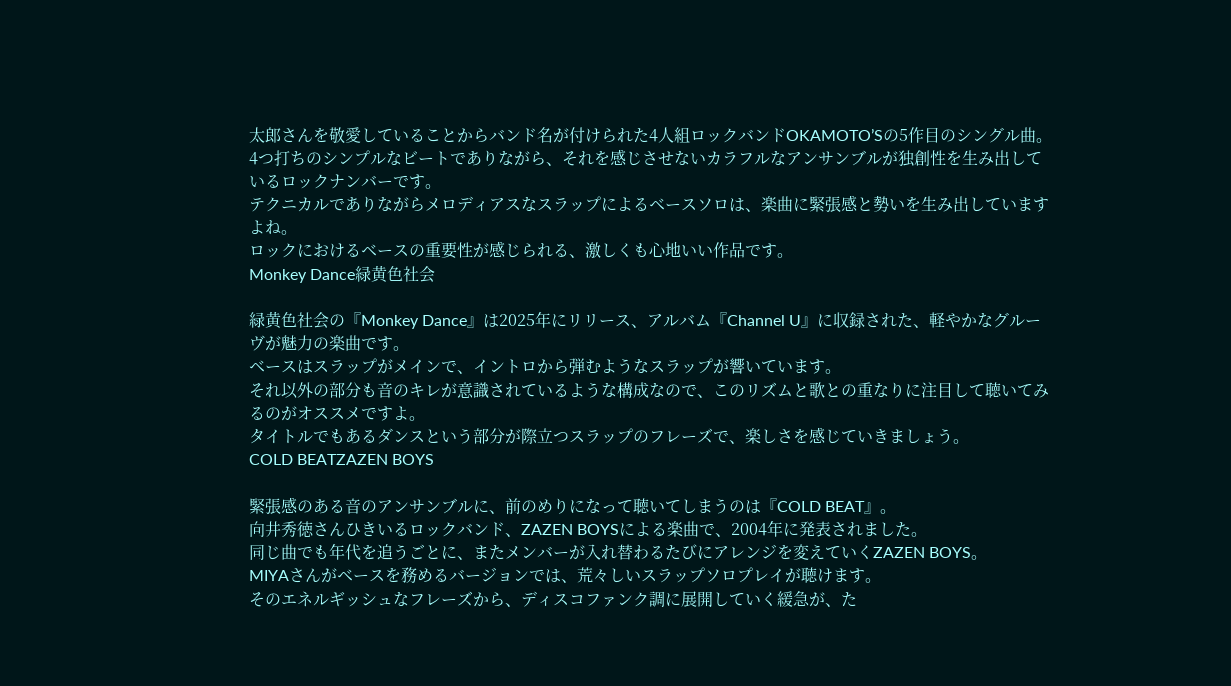太郎さんを敬愛していることからバンド名が付けられた4人組ロックバンドOKAMOTO’Sの5作目のシングル曲。
4つ打ちのシンプルなビートでありながら、それを感じさせないカラフルなアンサンブルが独創性を生み出しているロックナンバーです。
テクニカルでありながらメロディアスなスラップによるベースソロは、楽曲に緊張感と勢いを生み出していますよね。
ロックにおけるベースの重要性が感じられる、激しくも心地いい作品です。
Monkey Dance緑黄色社会

緑黄色社会の『Monkey Dance』は2025年にリリース、アルバム『Channel U』に収録された、軽やかなグルーヴが魅力の楽曲です。
ベースはスラップがメインで、イントロから弾むようなスラップが響いています。
それ以外の部分も音のキレが意識されているような構成なので、このリズムと歌との重なりに注目して聴いてみるのがオススメですよ。
タイトルでもあるダンスという部分が際立つスラップのフレーズで、楽しさを感じていきましょう。
COLD BEATZAZEN BOYS

緊張感のある音のアンサンブルに、前のめりになって聴いてしまうのは『COLD BEAT』。
向井秀徳さんひきいるロックバンド、ZAZEN BOYSによる楽曲で、2004年に発表されました。
同じ曲でも年代を追うごとに、またメンバーが入れ替わるたびにアレンジを変えていくZAZEN BOYS。
MIYAさんがベースを務めるバージョンでは、荒々しいスラップソロプレイが聴けます。
そのエネルギッシュなフレーズから、ディスコファンク調に展開していく緩急が、た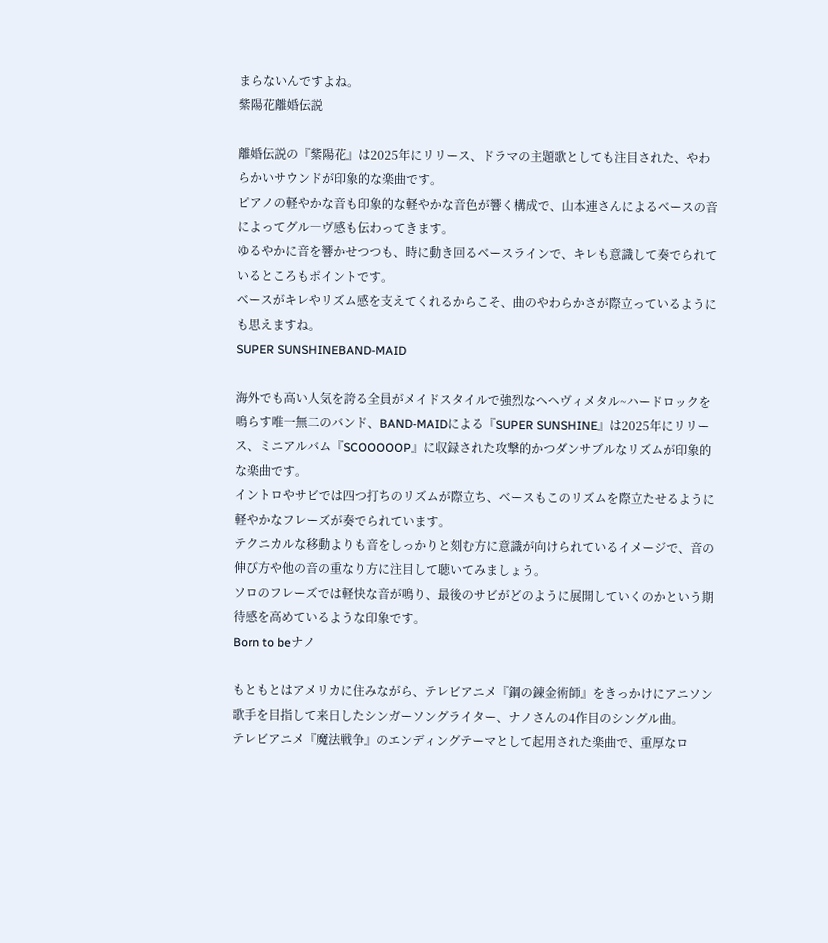まらないんですよね。
紫陽花離婚伝説

離婚伝説の『紫陽花』は2025年にリリース、ドラマの主題歌としても注目された、やわらかいサウンドが印象的な楽曲です。
ピアノの軽やかな音も印象的な軽やかな音色が響く構成で、山本連さんによるベースの音によってグル―ヴ感も伝わってきます。
ゆるやかに音を響かせつつも、時に動き回るベースラインで、キレも意識して奏でられているところもポイントです。
ベースがキレやリズム感を支えてくれるからこそ、曲のやわらかさが際立っているようにも思えますね。
SUPER SUNSHINEBAND-MAID

海外でも高い人気を誇る全員がメイドスタイルで強烈なヘヘヴィメタル~ハードロックを鳴らす唯一無二のバンド、BAND-MAIDによる『SUPER SUNSHINE』は2025年にリリース、ミニアルバム『SCOOOOOP』に収録された攻撃的かつダンサブルなリズムが印象的な楽曲です。
イントロやサビでは四つ打ちのリズムが際立ち、ベースもこのリズムを際立たせるように軽やかなフレーズが奏でられています。
テクニカルな移動よりも音をしっかりと刻む方に意識が向けられているイメージで、音の伸び方や他の音の重なり方に注目して聴いてみましょう。
ソロのフレーズでは軽快な音が鳴り、最後のサビがどのように展開していくのかという期待感を高めているような印象です。
Born to beナノ

もともとはアメリカに住みながら、テレビアニメ『鋼の錬金術師』をきっかけにアニソン歌手を目指して来日したシンガーソングライター、ナノさんの4作目のシングル曲。
テレビアニメ『魔法戦争』のエンディングテーマとして起用された楽曲で、重厚なロ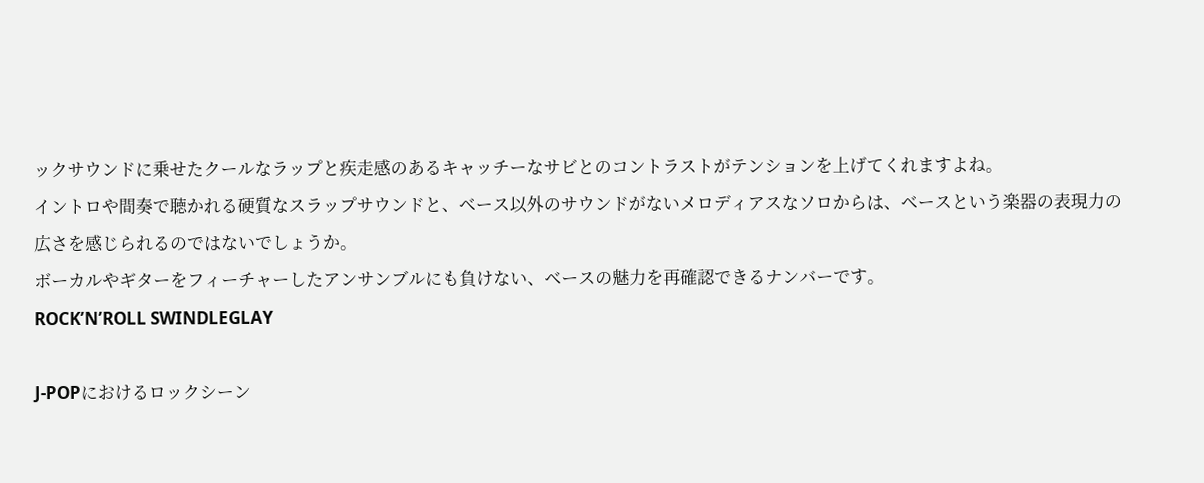ックサウンドに乗せたクールなラップと疾走感のあるキャッチーなサビとのコントラストがテンションを上げてくれますよね。
イントロや間奏で聴かれる硬質なスラップサウンドと、ベース以外のサウンドがないメロディアスなソロからは、ベースという楽器の表現力の広さを感じられるのではないでしょうか。
ボーカルやギターをフィーチャーしたアンサンブルにも負けない、ベースの魅力を再確認できるナンバーです。
ROCK’N’ROLL SWINDLEGLAY

J-POPにおけるロックシーン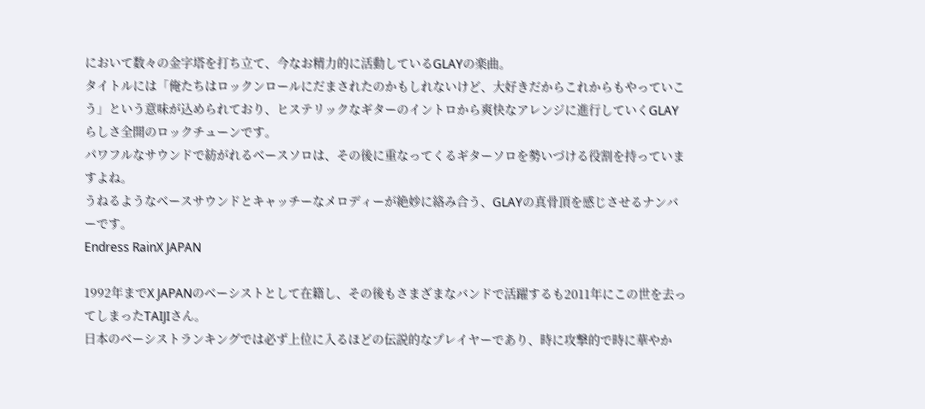において数々の金字塔を打ち立て、今なお精力的に活動しているGLAYの楽曲。
タイトルには「俺たちはロックンロールにだまされたのかもしれないけど、大好きだからこれからもやっていこう」という意味が込められており、ヒステリックなギターのイントロから爽快なアレンジに進行していくGLAYらしさ全開のロックチューンです。
パワフルなサウンドで紡がれるベースソロは、その後に重なってくるギターソロを勢いづける役割を持っていますよね。
うねるようなベースサウンドとキャッチーなメロディーが絶妙に絡み合う、GLAYの真骨頂を感じさせるナンバーです。
Endress RainX JAPAN

1992年までX JAPANのベーシストとして在籍し、その後もさまざまなバンドで活躍するも2011年にこの世を去ってしまったTAIJIさん。
日本のベーシストランキングでは必ず上位に入るほどの伝説的なプレイヤーであり、時に攻撃的で時に華やか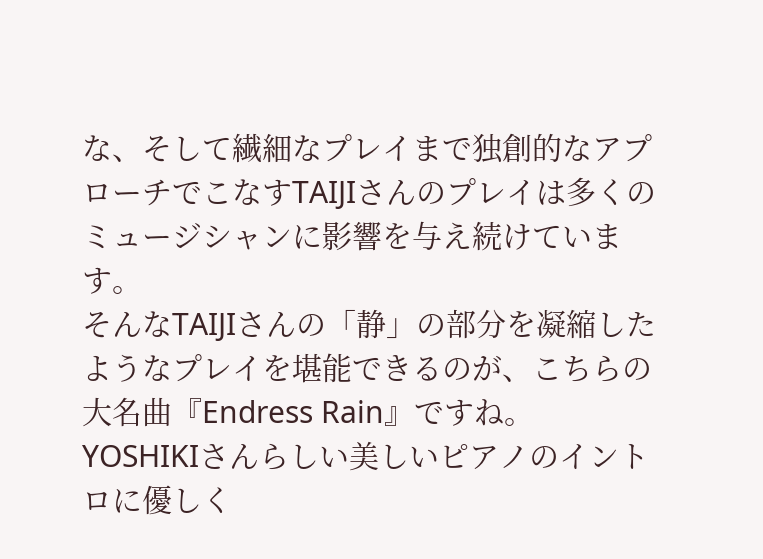な、そして繊細なプレイまで独創的なアプローチでこなすTAIJIさんのプレイは多くのミュージシャンに影響を与え続けています。
そんなTAIJIさんの「静」の部分を凝縮したようなプレイを堪能できるのが、こちらの大名曲『Endress Rain』ですね。
YOSHIKIさんらしい美しいピアノのイントロに優しく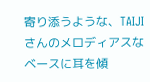寄り添うような、TAIJIさんのメロディアスなベースに耳を傾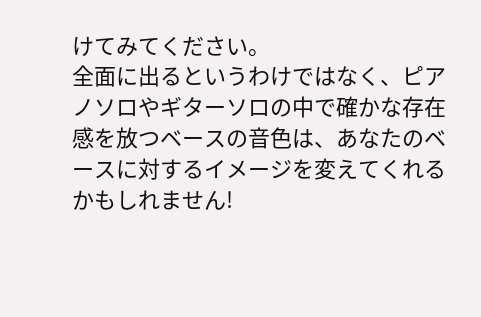けてみてください。
全面に出るというわけではなく、ピアノソロやギターソロの中で確かな存在感を放つベースの音色は、あなたのベースに対するイメージを変えてくれるかもしれません!